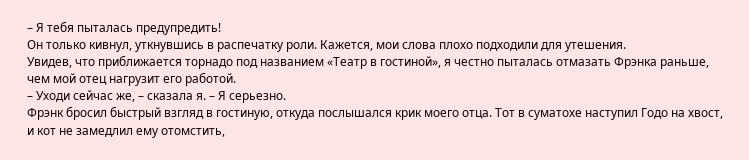– Я тебя пыталась предупредить!
Он только кивнул, уткнувшись в распечатку роли. Кажется, мои слова плохо подходили для утешения.
Увидев, что приближается торнадо под названием «Театр в гостиной», я честно пыталась отмазать Фрэнка раньше, чем мой отец нагрузит его работой.
– Уходи сейчас же, – сказала я. – Я серьезно.
Фрэнк бросил быстрый взгляд в гостиную, откуда послышался крик моего отца. Тот в суматохе наступил Годо на хвост, и кот не замедлил ему отомстить,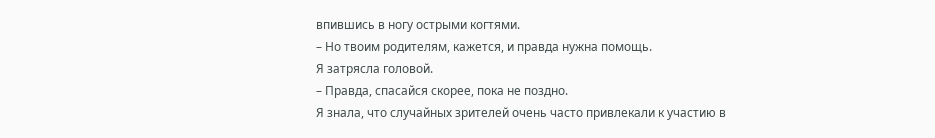впившись в ногу острыми когтями.
– Но твоим родителям, кажется, и правда нужна помощь.
Я затрясла головой.
– Правда, спасайся скорее, пока не поздно.
Я знала, что случайных зрителей очень часто привлекали к участию в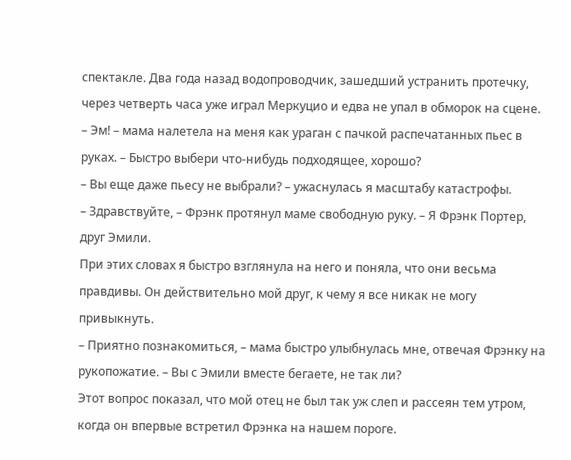спектакле. Два года назад водопроводчик, зашедший устранить протечку, через четверть часа уже играл Меркуцио и едва не упал в обморок на сцене.
– Эм! – мама налетела на меня как ураган с пачкой распечатанных пьес в руках. – Быстро выбери что-нибудь подходящее, хорошо?
– Вы еще даже пьесу не выбрали? – ужаснулась я масштабу катастрофы.
– Здравствуйте, – Фрэнк протянул маме свободную руку. – Я Фрэнк Портер, друг Эмили.
При этих словах я быстро взглянула на него и поняла, что они весьма правдивы. Он действительно мой друг, к чему я все никак не могу привыкнуть.
– Приятно познакомиться, – мама быстро улыбнулась мне, отвечая Фрэнку на рукопожатие. – Вы с Эмили вместе бегаете, не так ли?
Этот вопрос показал, что мой отец не был так уж слеп и рассеян тем утром, когда он впервые встретил Фрэнка на нашем пороге.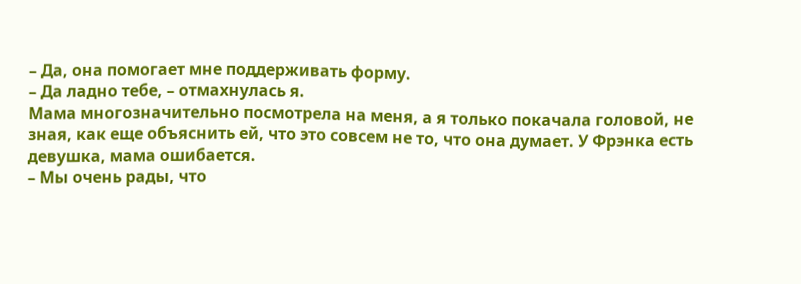– Да, она помогает мне поддерживать форму.
– Да ладно тебе, – отмахнулась я.
Мама многозначительно посмотрела на меня, а я только покачала головой, не зная, как еще объяснить ей, что это совсем не то, что она думает. У Фрэнка есть девушка, мама ошибается.
– Мы очень рады, что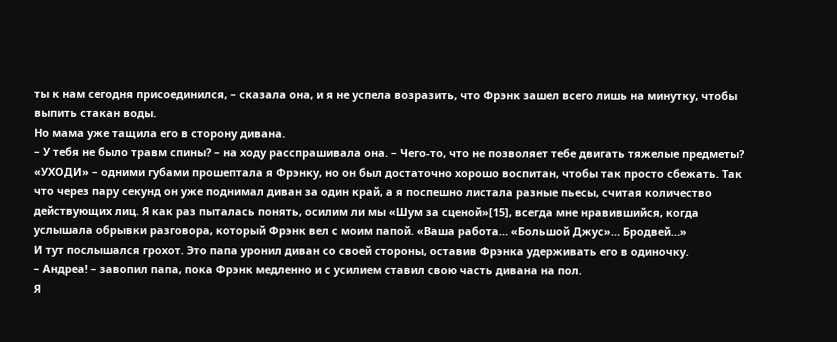ты к нам сегодня присоединился, – сказала она, и я не успела возразить, что Фрэнк зашел всего лишь на минутку, чтобы выпить стакан воды.
Но мама уже тащила его в сторону дивана.
– У тебя не было травм спины? – на ходу расспрашивала она. – Чего-то, что не позволяет тебе двигать тяжелые предметы?
«УХОДИ» – одними губами прошептала я Фрэнку, но он был достаточно хорошо воспитан, чтобы так просто сбежать. Так что через пару секунд он уже поднимал диван за один край, а я поспешно листала разные пьесы, считая количество действующих лиц. Я как раз пыталась понять, осилим ли мы «Шум за сценой»[15], всегда мне нравившийся, когда услышала обрывки разговора, который Фрэнк вел с моим папой. «Ваша работа… «Большой Джус»… Бродвей…»
И тут послышался грохот. Это папа уронил диван со своей стороны, оставив Фрэнка удерживать его в одиночку.
– Андреа! – завопил папа, пока Фрэнк медленно и с усилием ставил свою часть дивана на пол.
Я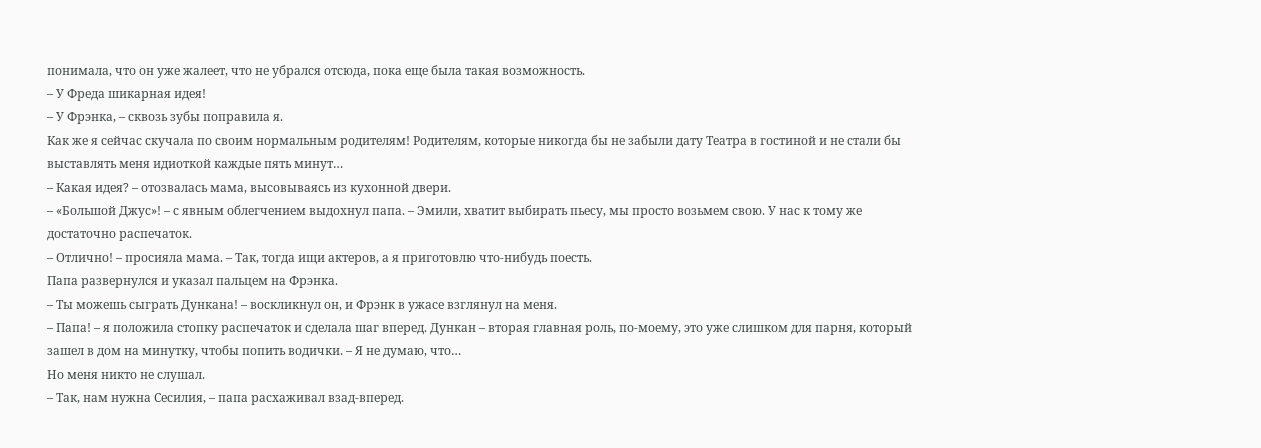понимала, что он уже жалеет, что не убрался отсюда, пока еще была такая возможность.
– У Фреда шикарная идея!
– У Фрэнка, – сквозь зубы поправила я.
Как же я сейчас скучала по своим нормальным родителям! Родителям, которые никогда бы не забыли дату Театра в гостиной и не стали бы выставлять меня идиоткой каждые пять минут…
– Какая идея? – отозвалась мама, высовываясь из кухонной двери.
– «Большой Джус»! – с явным облегчением выдохнул папа. – Эмили, хватит выбирать пьесу, мы просто возьмем свою. У нас к тому же достаточно распечаток.
– Отлично! – просияла мама. – Так, тогда ищи актеров, а я приготовлю что-нибудь поесть.
Папа развернулся и указал пальцем на Фрэнка.
– Ты можешь сыграть Дункана! – воскликнул он, и Фрэнк в ужасе взглянул на меня.
– Папа! – я положила стопку распечаток и сделала шаг вперед. Дункан – вторая главная роль, по-моему, это уже слишком для парня, который зашел в дом на минутку, чтобы попить водички. – Я не думаю, что…
Но меня никто не слушал.
– Так, нам нужна Сесилия, – папа расхаживал взад-вперед.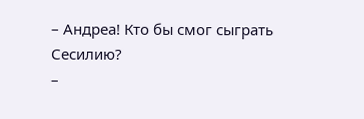– Андреа! Кто бы смог сыграть Сесилию?
–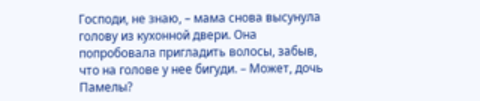Господи, не знаю, – мама снова высунула голову из кухонной двери. Она попробовала пригладить волосы, забыв, что на голове у нее бигуди. – Может, дочь Памелы?